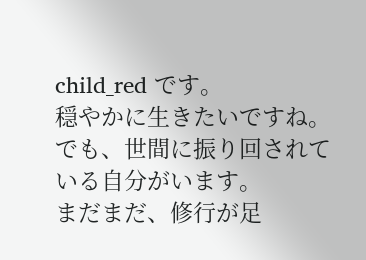child_red です。
穏やかに生きたいですね。
でも、世間に振り回されている自分がいます。
まだまだ、修行が足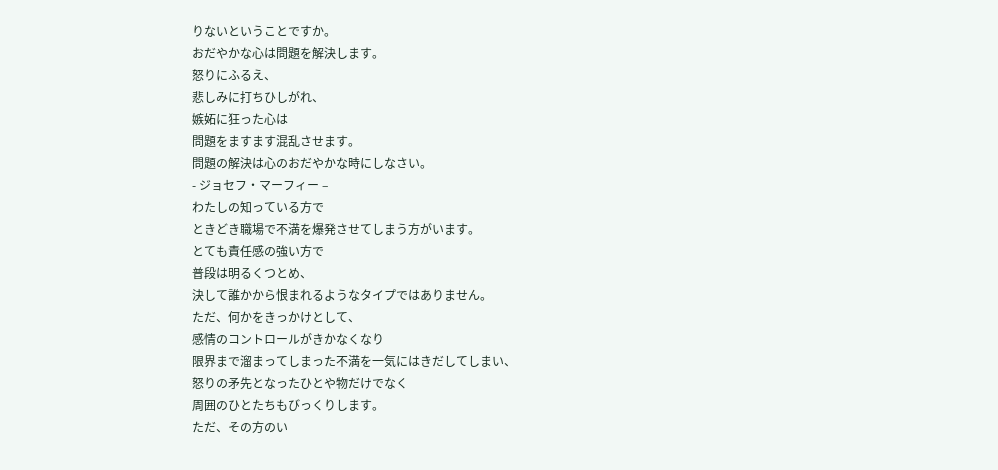りないということですか。
おだやかな心は問題を解決します。
怒りにふるえ、
悲しみに打ちひしがれ、
嫉妬に狂った心は
問題をますます混乱させます。
問題の解決は心のおだやかな時にしなさい。
- ジョセフ・マーフィー –
わたしの知っている方で
ときどき職場で不満を爆発させてしまう方がいます。
とても責任感の強い方で
普段は明るくつとめ、
決して誰かから恨まれるようなタイプではありません。
ただ、何かをきっかけとして、
感情のコントロールがきかなくなり
限界まで溜まってしまった不満を一気にはきだしてしまい、
怒りの矛先となったひとや物だけでなく
周囲のひとたちもびっくりします。
ただ、その方のい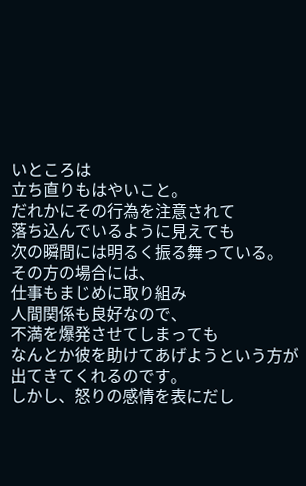いところは
立ち直りもはやいこと。
だれかにその行為を注意されて
落ち込んでいるように見えても
次の瞬間には明るく振る舞っている。
その方の場合には、
仕事もまじめに取り組み
人間関係も良好なので、
不満を爆発させてしまっても
なんとか彼を助けてあげようという方が
出てきてくれるのです。
しかし、怒りの感情を表にだし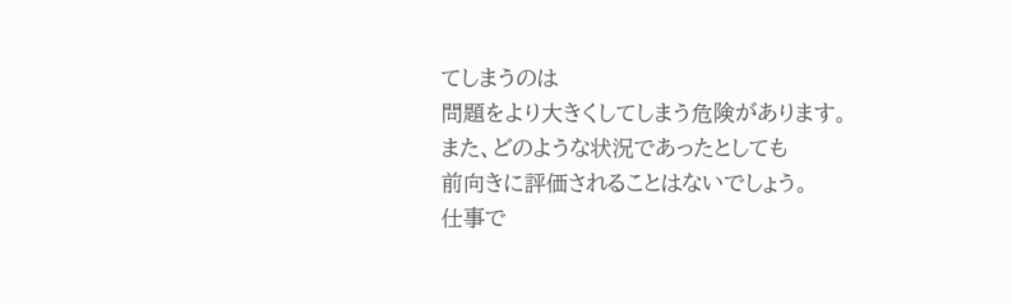てしまうのは
問題をより大きくしてしまう危険があります。
また、どのような状況であったとしても
前向きに評価されることはないでしょう。
仕事で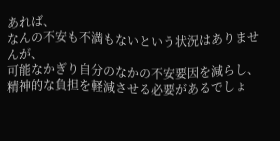あれば、
なんの不安も不満もないという状況はありませんが、
可能なかぎり自分のなかの不安要因を減らし、
精神的な負担を軽減させる必要があるでしょ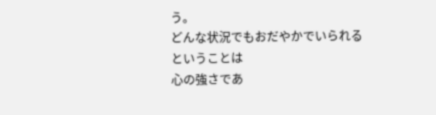う。
どんな状況でもおだやかでいられるということは
心の強さであ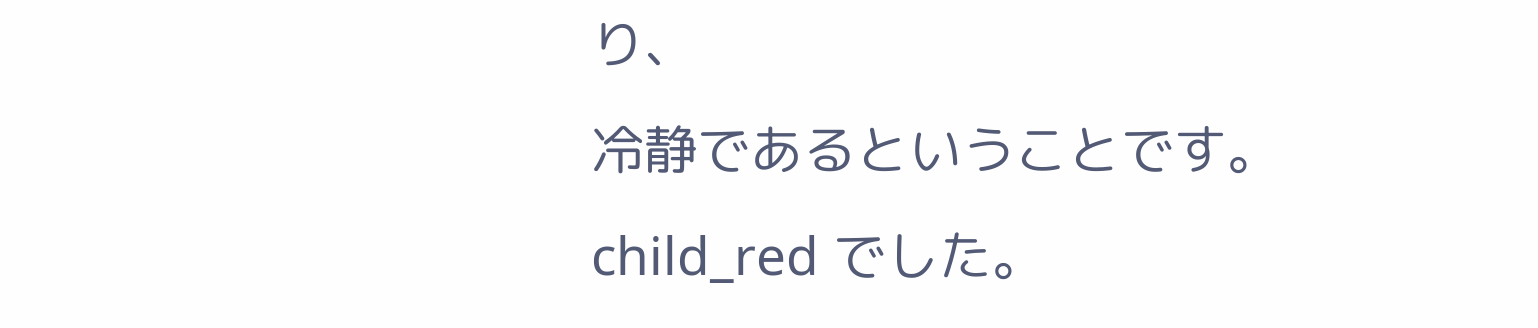り、
冷静であるということです。
child_red でした。